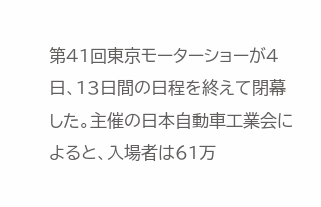第41回東京モーターショーが4日、13日間の日程を終えて閉幕した。主催の日本自動車工業会によると、入場者は61万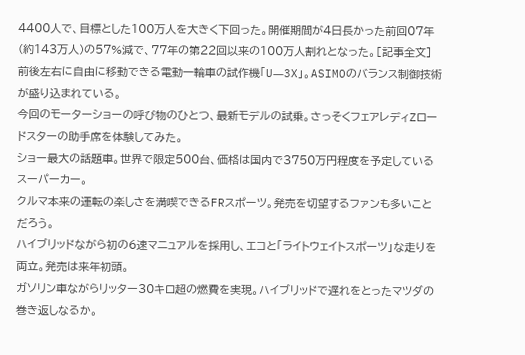4400人で、目標とした100万人を大きく下回った。開催期間が4日長かった前回07年(約143万人)の57%減で、77年の第22回以来の100万人割れとなった。[記事全文]
前後左右に自由に移動できる電動一輪車の試作機「U―3X」。ASIMOのバランス制御技術が盛り込まれている。
今回のモーターショーの呼び物のひとつ、最新モデルの試乗。さっそくフェアレディZロードスターの助手席を体験してみた。
ショー最大の話題車。世界で限定500台、価格は国内で3750万円程度を予定しているスーパーカー。
クルマ本来の運転の楽しさを満喫できるFRスポーツ。発売を切望するファンも多いことだろう。
ハイブリッドながら初の6速マニュアルを採用し、エコと「ライトウェイトスポーツ」な走りを両立。発売は来年初頭。
ガソリン車ながらリッター30キロ超の燃費を実現。ハイブリッドで遅れをとったマツダの巻き返しなるか。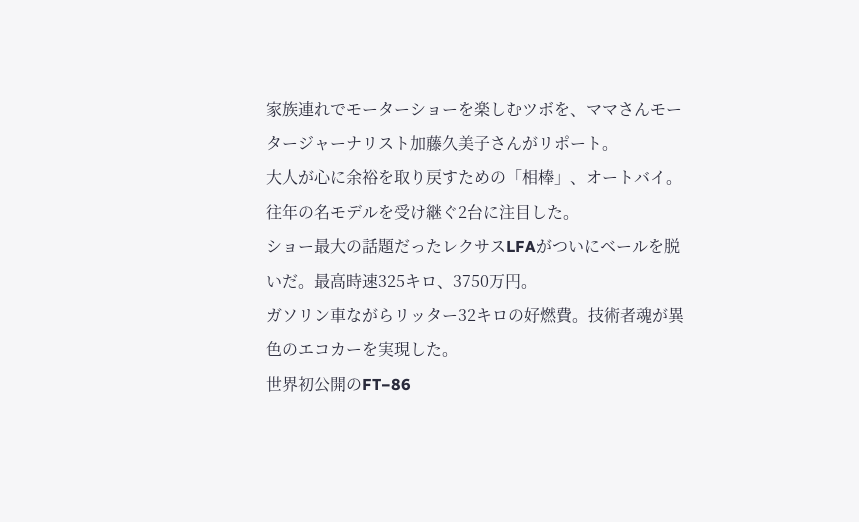家族連れでモーターショーを楽しむツボを、ママさんモータージャーナリスト加藤久美子さんがリポート。
大人が心に余裕を取り戻すための「相棒」、オートバイ。往年の名モデルを受け継ぐ2台に注目した。
ショー最大の話題だったレクサスLFAがついにベールを脱いだ。最高時速325キロ、3750万円。
ガソリン車ながらリッター32キロの好燃費。技術者魂が異色のエコカーを実現した。
世界初公開のFT−86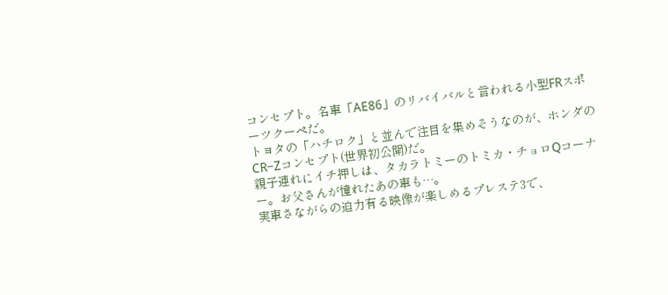コンセプト。名車「AE86」のリバイバルと言われる小型FRスポーツクーペだ。
トヨタの「ハチロク」と並んで注目を集めそうなのが、ホンダのCR−Zコンセプト(世界初公開)だ。
親子連れにイチ押しは、タカラトミーのトミカ・チョロQコーナー。お父さんが憧れたあの車も…。
実車さながらの迫力有る映像が楽しめるプレステ3で、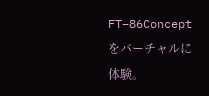FT−86Conceptをバーチャルに体験。